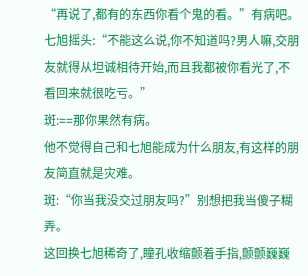“再说了,都有的东西你看个鬼的看。”有病吧。
七旭摇头:“不能这么说,你不知道吗?男人嘛,交朋友就得从坦诚相待开始,而且我都被你看光了,不看回来就很吃亏。”
斑:==那你果然有病。
他不觉得自己和七旭能成为什么朋友,有这样的朋友简直就是灾难。
斑:“你当我没交过朋友吗?”别想把我当傻子糊弄。
这回换七旭稀奇了,瞳孔收缩颤着手指,颤颤巍巍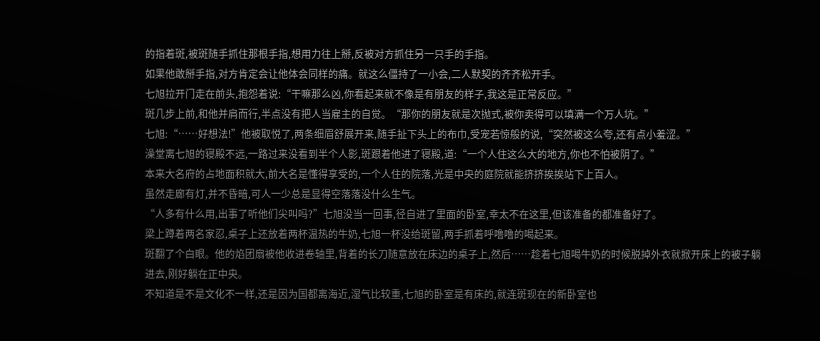的指着斑,被斑随手抓住那根手指,想用力往上掰,反被对方抓住另一只手的手指。
如果他敢掰手指,对方肯定会让他体会同样的痛。就这么僵持了一小会,二人默契的齐齐松开手。
七旭拉开门走在前头,抱怨着说:“干嘛那么凶,你看起来就不像是有朋友的样子,我这是正常反应。”
斑几步上前,和他并肩而行,半点没有把人当雇主的自觉。“那你的朋友就是次抛式,被你卖得可以填满一个万人坑。”
七旭:“……好想法!”他被取悦了,两条细眉舒展开来,随手扯下头上的布巾,受宠若惊般的说,“突然被这么夸,还有点小羞涩。”
澡堂离七旭的寝殿不远,一路过来没看到半个人影,斑跟着他进了寝殿,道:“一个人住这么大的地方,你也不怕被阴了。”
本来大名府的占地面积就大,前大名是懂得享受的,一个人住的院落,光是中央的庭院就能挤挤挨挨站下上百人。
虽然走廊有灯,并不昏暗,可人一少总是显得空落落没什么生气。
“人多有什么用,出事了听他们尖叫吗?”七旭没当一回事,径自进了里面的卧室,幸太不在这里,但该准备的都准备好了。
梁上蹲着两名家忍,桌子上还放着两杯温热的牛奶,七旭一杯没给斑留,两手抓着呼噜噜的喝起来。
斑翻了个白眼。他的焰团扇被他收进卷轴里,背着的长刀随意放在床边的桌子上,然后……趁着七旭喝牛奶的时候脱掉外衣就掀开床上的被子躺进去,刚好躺在正中央。
不知道是不是文化不一样,还是因为国都离海近,湿气比较重,七旭的卧室是有床的,就连斑现在的新卧室也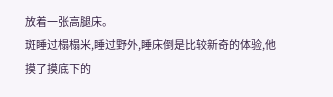放着一张高腿床。
斑睡过榻榻米,睡过野外,睡床倒是比较新奇的体验,他摸了摸底下的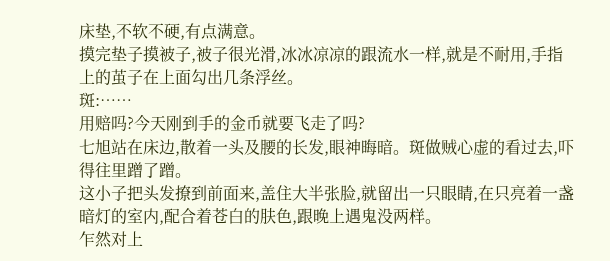床垫,不软不硬,有点满意。
摸完垫子摸被子,被子很光滑,冰冰凉凉的跟流水一样,就是不耐用,手指上的茧子在上面勾出几条浮丝。
斑:……
用赔吗?今天刚到手的金币就要飞走了吗?
七旭站在床边,散着一头及腰的长发,眼神晦暗。斑做贼心虚的看过去,吓得往里蹭了蹭。
这小子把头发撩到前面来,盖住大半张脸,就留出一只眼睛,在只亮着一盏暗灯的室内,配合着苍白的肤色,跟晚上遇鬼没两样。
乍然对上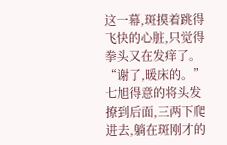这一幕,斑摸着跳得飞快的心脏,只觉得拳头又在发痒了。
“谢了,暖床的。”七旭得意的将头发撩到后面,三两下爬进去,躺在斑刚才的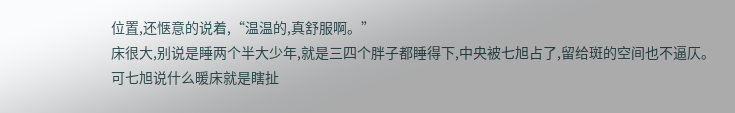位置,还惬意的说着,“温温的,真舒服啊。”
床很大,别说是睡两个半大少年,就是三四个胖子都睡得下,中央被七旭占了,留给斑的空间也不逼仄。
可七旭说什么暖床就是瞎扯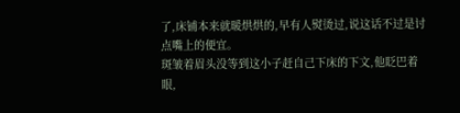了,床铺本来就暖烘烘的,早有人熨烫过,说这话不过是讨点嘴上的便宜。
斑皱着眉头没等到这小子赶自己下床的下文,他眨巴着眼,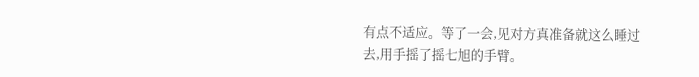有点不适应。等了一会,见对方真准备就这么睡过去,用手摇了摇七旭的手臂。